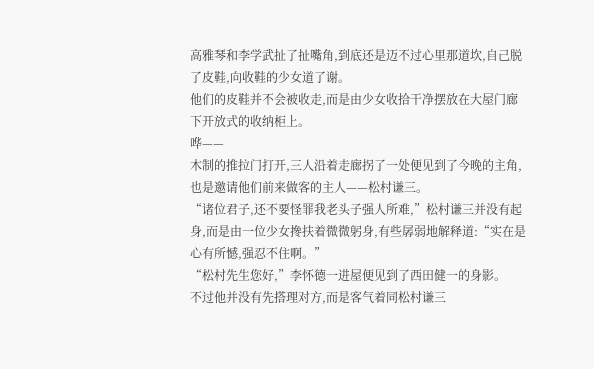高雅琴和李学武扯了扯嘴角,到底还是迈不过心里那道坎,自己脱了皮鞋,向收鞋的少女道了谢。
他们的皮鞋并不会被收走,而是由少女收拾干净摆放在大屋门廊下开放式的收纳柜上。
哗——
木制的推拉门打开,三人沿着走廊拐了一处便见到了今晚的主角,也是邀请他们前来做客的主人——松村谦三。
“诸位君子,还不要怪罪我老头子强人所难,”松村谦三并没有起身,而是由一位少女搀扶着微微躬身,有些孱弱地解释道:“实在是心有所憾,强忍不住啊。”
“松村先生您好,”李怀德一进屋便见到了西田健一的身影。
不过他并没有先搭理对方,而是客气着同松村谦三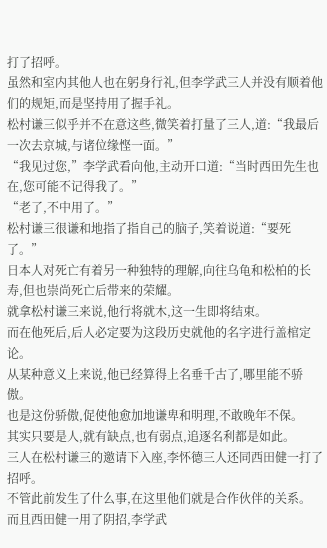打了招呼。
虽然和室内其他人也在躬身行礼,但李学武三人并没有顺着他们的规矩,而是坚持用了握手礼。
松村谦三似乎并不在意这些,微笑着打量了三人,道:“我最后一次去京城,与诸位缘悭一面。”
“我见过您,”李学武看向他,主动开口道:“当时西田先生也在,您可能不记得我了。”
“老了,不中用了。”
松村谦三很谦和地指了指自己的脑子,笑着说道:“要死了。”
日本人对死亡有着另一种独特的理解,向往乌龟和松柏的长寿,但也崇尚死亡后带来的荣耀。
就拿松村谦三来说,他行将就木,这一生即将结束。
而在他死后,后人必定要为这段历史就他的名字进行盖棺定论。
从某种意义上来说,他已经算得上名垂千古了,哪里能不骄傲。
也是这份骄傲,促使他愈加地谦卑和明理,不敢晚年不保。
其实只要是人,就有缺点,也有弱点,追逐名利都是如此。
三人在松村谦三的邀请下入座,李怀德三人还同西田健一打了招呼。
不管此前发生了什么事,在这里他们就是合作伙伴的关系。
而且西田健一用了阴招,李学武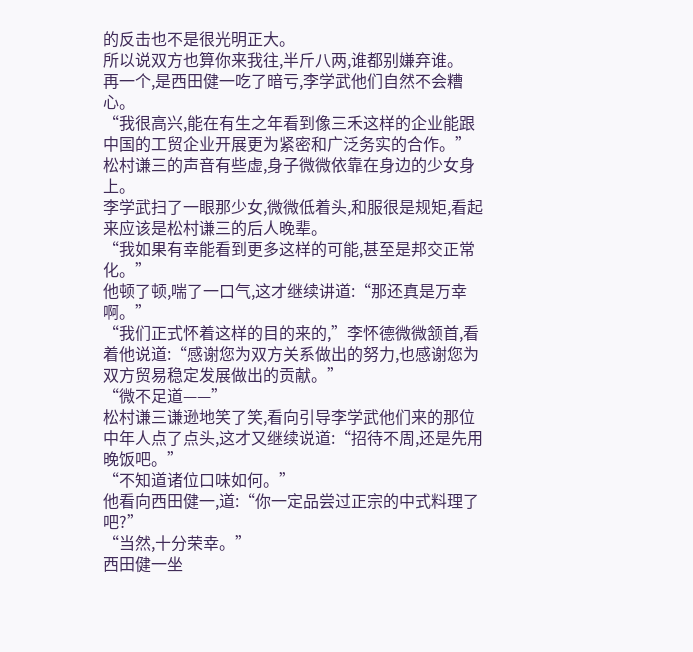的反击也不是很光明正大。
所以说双方也算你来我往,半斤八两,谁都别嫌弃谁。
再一个,是西田健一吃了暗亏,李学武他们自然不会糟心。
“我很高兴,能在有生之年看到像三禾这样的企业能跟中国的工贸企业开展更为紧密和广泛务实的合作。”
松村谦三的声音有些虚,身子微微依靠在身边的少女身上。
李学武扫了一眼那少女,微微低着头,和服很是规矩,看起来应该是松村谦三的后人晚辈。
“我如果有幸能看到更多这样的可能,甚至是邦交正常化。”
他顿了顿,喘了一口气,这才继续讲道:“那还真是万幸啊。”
“我们正式怀着这样的目的来的,”李怀德微微颔首,看着他说道:“感谢您为双方关系做出的努力,也感谢您为双方贸易稳定发展做出的贡献。”
“微不足道——”
松村谦三谦逊地笑了笑,看向引导李学武他们来的那位中年人点了点头,这才又继续说道:“招待不周,还是先用晚饭吧。”
“不知道诸位口味如何。”
他看向西田健一,道:“你一定品尝过正宗的中式料理了吧?”
“当然,十分荣幸。”
西田健一坐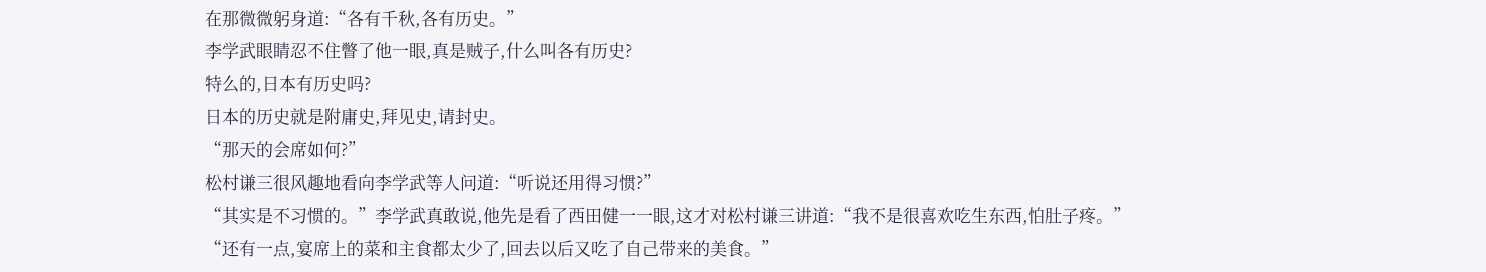在那微微躬身道:“各有千秋,各有历史。”
李学武眼睛忍不住瞥了他一眼,真是贼子,什么叫各有历史?
特么的,日本有历史吗?
日本的历史就是附庸史,拜见史,请封史。
“那天的会席如何?”
松村谦三很风趣地看向李学武等人问道:“听说还用得习惯?”
“其实是不习惯的。”李学武真敢说,他先是看了西田健一一眼,这才对松村谦三讲道:“我不是很喜欢吃生东西,怕肚子疼。”
“还有一点,宴席上的菜和主食都太少了,回去以后又吃了自己带来的美食。”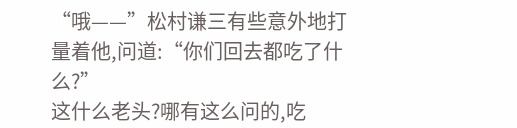“哦——”松村谦三有些意外地打量着他,问道:“你们回去都吃了什么?”
这什么老头?哪有这么问的,吃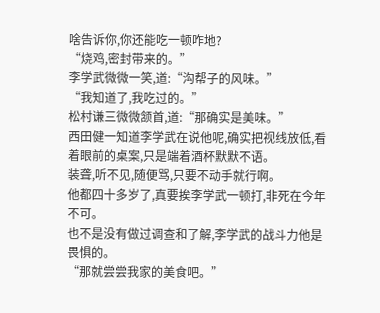啥告诉你,你还能吃一顿咋地?
“烧鸡,密封带来的。”
李学武微微一笑,道:“沟帮子的风味。”
“我知道了,我吃过的。”
松村谦三微微颔首,道:“那确实是美味。”
西田健一知道李学武在说他呢,确实把视线放低,看着眼前的桌案,只是端着酒杯默默不语。
装聋,听不见,随便骂,只要不动手就行啊。
他都四十多岁了,真要挨李学武一顿打,非死在今年不可。
也不是没有做过调查和了解,李学武的战斗力他是畏惧的。
“那就尝尝我家的美食吧。”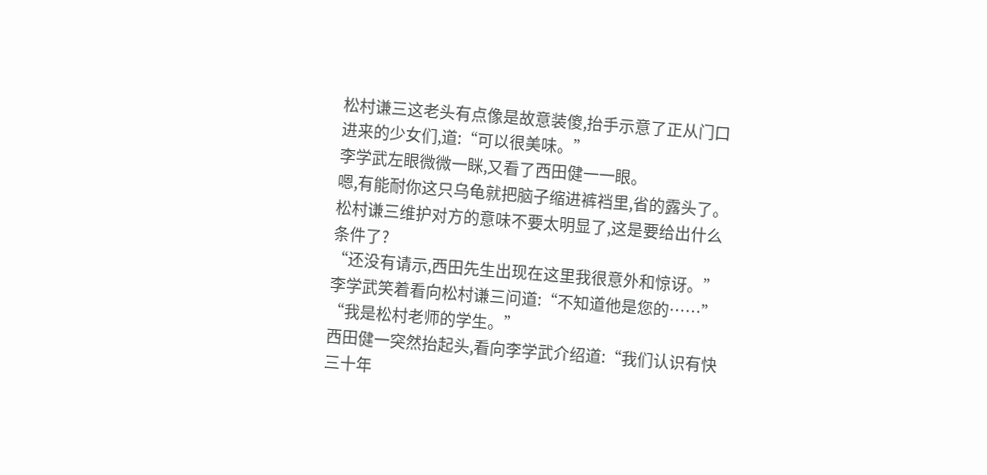松村谦三这老头有点像是故意装傻,抬手示意了正从门口进来的少女们,道:“可以很美味。”
李学武左眼微微一眯,又看了西田健一一眼。
嗯,有能耐你这只乌龟就把脑子缩进裤裆里,省的露头了。
松村谦三维护对方的意味不要太明显了,这是要给出什么条件了?
“还没有请示,西田先生出现在这里我很意外和惊讶。”
李学武笑着看向松村谦三问道:“不知道他是您的……”
“我是松村老师的学生。”
西田健一突然抬起头,看向李学武介绍道:“我们认识有快三十年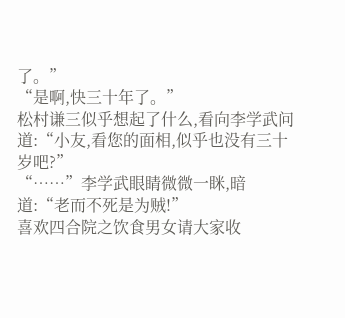了。”
“是啊,快三十年了。”
松村谦三似乎想起了什么,看向李学武问道:“小友,看您的面相,似乎也没有三十岁吧?”
“……”李学武眼睛微微一眯,暗道:“老而不死是为贼!”
喜欢四合院之饮食男女请大家收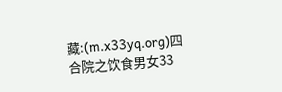藏:(m.x33yq.org)四合院之饮食男女33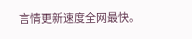言情更新速度全网最快。